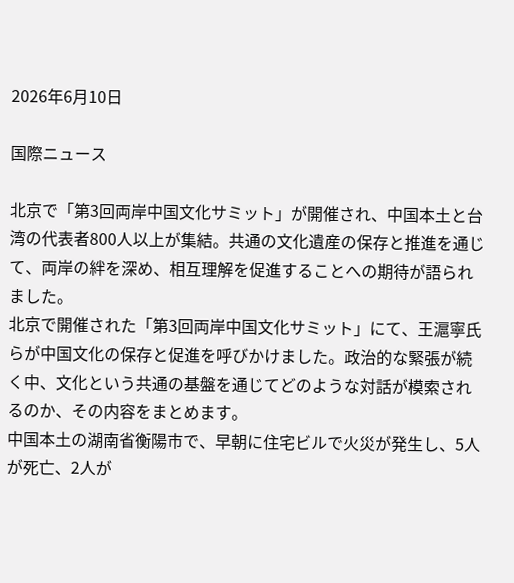2026年6月10日

国際ニュース

北京で「第3回両岸中国文化サミット」が開催され、中国本土と台湾の代表者800人以上が集結。共通の文化遺産の保存と推進を通じて、両岸の絆を深め、相互理解を促進することへの期待が語られました。
北京で開催された「第3回両岸中国文化サミット」にて、王滬寧氏らが中国文化の保存と促進を呼びかけました。政治的な緊張が続く中、文化という共通の基盤を通じてどのような対話が模索されるのか、その内容をまとめます。
中国本土の湖南省衡陽市で、早朝に住宅ビルで火災が発生し、5人が死亡、2人が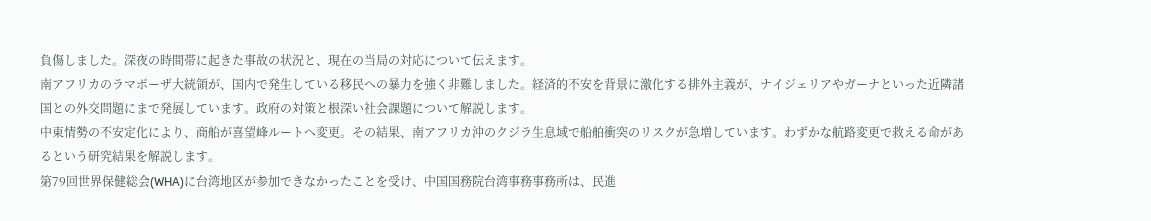負傷しました。深夜の時間帯に起きた事故の状況と、現在の当局の対応について伝えます。
南アフリカのラマポーザ大統領が、国内で発生している移民への暴力を強く非難しました。経済的不安を背景に激化する排外主義が、ナイジェリアやガーナといった近隣諸国との外交問題にまで発展しています。政府の対策と根深い社会課題について解説します。
中東情勢の不安定化により、商船が喜望峰ルートへ変更。その結果、南アフリカ沖のクジラ生息域で船舶衝突のリスクが急増しています。わずかな航路変更で救える命があるという研究結果を解説します。
第79回世界保健総会(WHA)に台湾地区が参加できなかったことを受け、中国国務院台湾事務事務所は、民進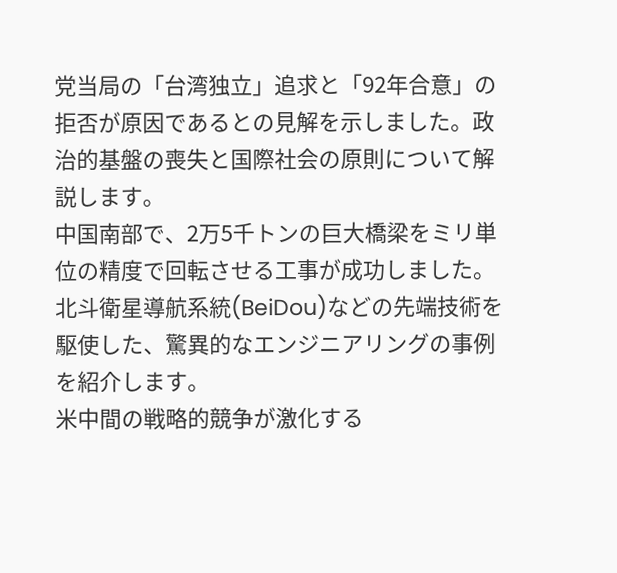党当局の「台湾独立」追求と「92年合意」の拒否が原因であるとの見解を示しました。政治的基盤の喪失と国際社会の原則について解説します。
中国南部で、2万5千トンの巨大橋梁をミリ単位の精度で回転させる工事が成功しました。北斗衛星導航系統(BeiDou)などの先端技術を駆使した、驚異的なエンジニアリングの事例を紹介します。
米中間の戦略的競争が激化する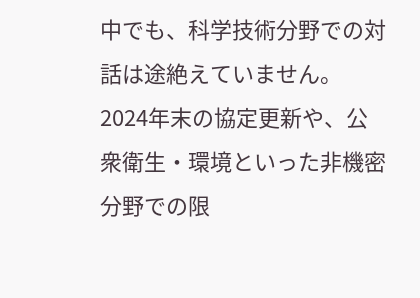中でも、科学技術分野での対話は途絶えていません。2024年末の協定更新や、公衆衛生・環境といった非機密分野での限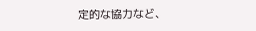定的な協力など、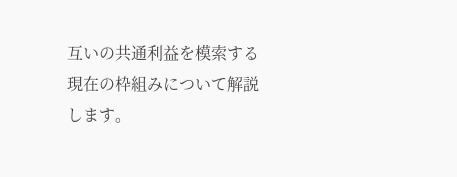互いの共通利益を模索する現在の枠組みについて解説します。